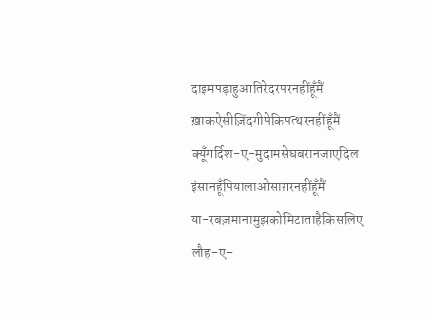दाइमपड़ाहुआतिरेदरपरनहींहूँमैं
ख़ाकऐसीज़िंदगीपेकिपत्थरनहींहूँमैं
क्यूँगर्दिश-ए-मुदामसेघबरानजाएदिल
इंसानहूँपियालाओसाग़रनहींहूँमैं
या-रबज़मानामुझकोमिटाताहैकिसलिए
लौह-ए-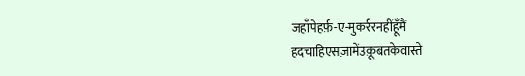जहाँपेहर्फ़-ए-मुकर्ररनहींहूँमैं
हदचाहिएसज़ामेंउक़ूबतकेवास्ते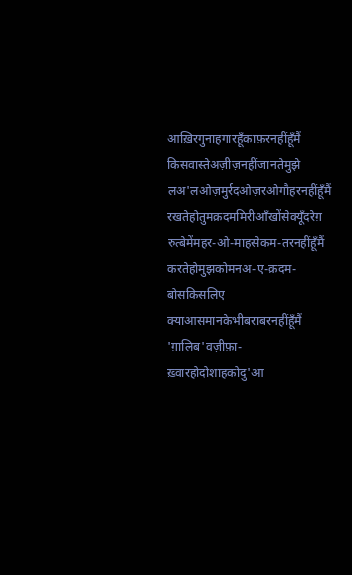आख़िरगुनाहगारहूँकाफ़रनहींहूँमैं
किसवास्तेअज़ीज़नहींजानतेमुझे
लअ'लओज़मुर्रदओज़रओगौहरनहींहूँमैं
रखतेहोतुमक़दममिरीआँखोंसेक्यूँदरेग़
रुत्बेमेंमहर-ओ-माहसेकम-तरनहींहूँमैं
करतेहोमुझकोमनअ-ए-क़दम-बोसकिसलिए
क्याआसमानकेभीबराबरनहींहूँमैं
'ग़ालिब'वज़ीफ़ा-ख़्वारहोदोशाहकोदु'आ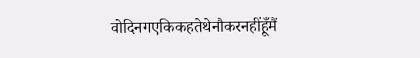वोदिनगएकिकहतेथेनौकरनहींहूँमैं